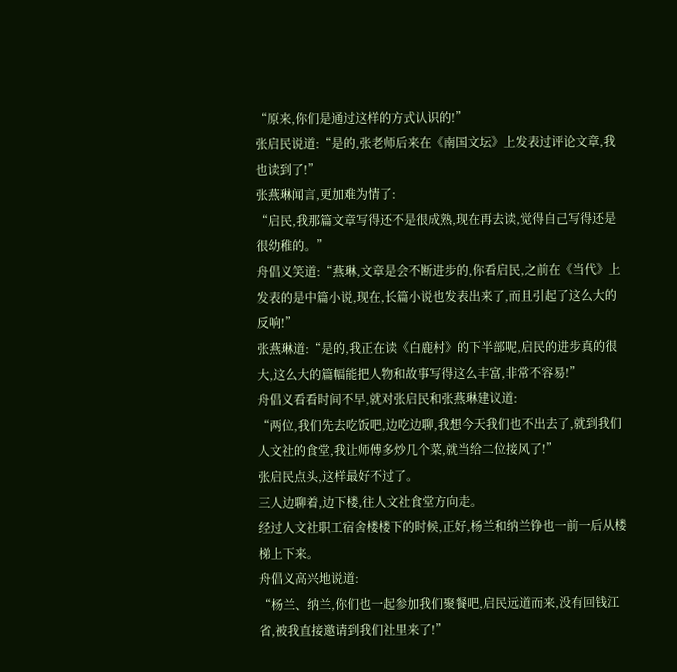“原来,你们是通过这样的方式认识的!”
张启民说道:“是的,张老师后来在《南国文坛》上发表过评论文章,我也读到了!”
张燕琳闻言,更加难为情了:
“启民,我那篇文章写得还不是很成熟,现在再去读,觉得自己写得还是很幼稚的。”
舟倡义笑道:“燕琳,文章是会不断进步的,你看启民,之前在《当代》上发表的是中篇小说,现在,长篇小说也发表出来了,而且引起了这么大的反响!”
张燕琳道:“是的,我正在读《白鹿村》的下半部呢,启民的进步真的很大,这么大的篇幅能把人物和故事写得这么丰富,非常不容易!”
舟倡义看看时间不早,就对张启民和张燕琳建议道:
“两位,我们先去吃饭吧,边吃边聊,我想今天我们也不出去了,就到我们人文社的食堂,我让师傅多炒几个菜,就当给二位接风了!”
张启民点头,这样最好不过了。
三人边聊着,边下楼,往人文社食堂方向走。
经过人文社职工宿舍楼楼下的时候,正好,杨兰和纳兰铮也一前一后从楼梯上下来。
舟倡义高兴地说道:
“杨兰、纳兰,你们也一起参加我们聚餐吧,启民远道而来,没有回钱江省,被我直接邀请到我们社里来了!”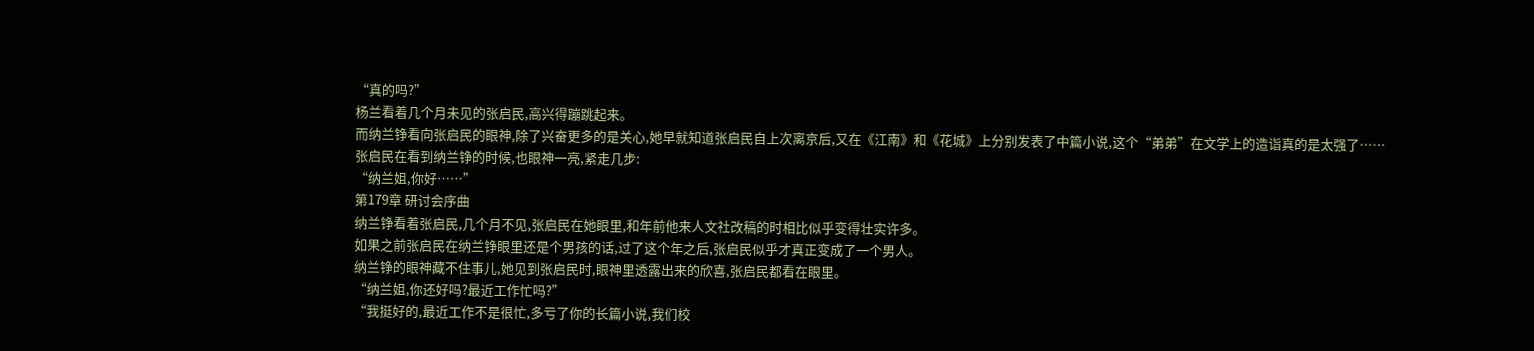“真的吗?”
杨兰看着几个月未见的张启民,高兴得蹦跳起来。
而纳兰铮看向张启民的眼神,除了兴奋更多的是关心,她早就知道张启民自上次离京后,又在《江南》和《花城》上分别发表了中篇小说,这个“弟弟”在文学上的造诣真的是太强了……
张启民在看到纳兰铮的时候,也眼神一亮,紧走几步:
“纳兰姐,你好……”
第179章 研讨会序曲
纳兰铮看着张启民,几个月不见,张启民在她眼里,和年前他来人文社改稿的时相比似乎变得壮实许多。
如果之前张启民在纳兰铮眼里还是个男孩的话,过了这个年之后,张启民似乎才真正变成了一个男人。
纳兰铮的眼神藏不住事儿,她见到张启民时,眼神里透露出来的欣喜,张启民都看在眼里。
“纳兰姐,你还好吗?最近工作忙吗?”
“我挺好的,最近工作不是很忙,多亏了你的长篇小说,我们校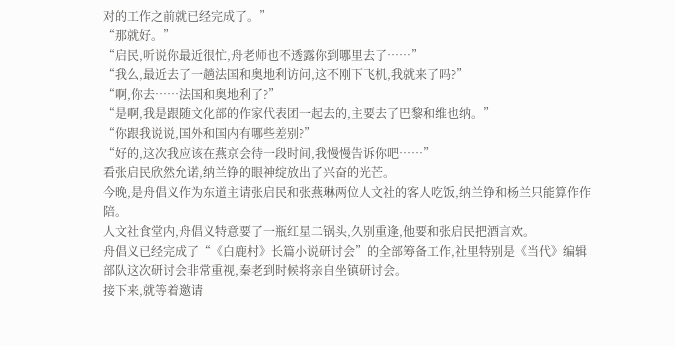对的工作之前就已经完成了。”
“那就好。”
“启民,听说你最近很忙,舟老师也不透露你到哪里去了……”
“我么,最近去了一趟法国和奥地利访问,这不刚下飞机,我就来了吗?”
“啊,你去……法国和奥地利了?”
“是啊,我是跟随文化部的作家代表团一起去的,主要去了巴黎和维也纳。”
“你跟我说说,国外和国内有哪些差别?”
“好的,这次我应该在燕京会待一段时间,我慢慢告诉你吧……”
看张启民欣然允诺,纳兰铮的眼神绽放出了兴奋的光芒。
今晚,是舟倡义作为东道主请张启民和张燕琳两位人文社的客人吃饭,纳兰铮和杨兰只能算作作陪。
人文社食堂内,舟倡义特意要了一瓶红星二锅头,久别重逢,他要和张启民把酒言欢。
舟倡义已经完成了“《白鹿村》长篇小说研讨会”的全部筹备工作,社里特别是《当代》编辑部队这次研讨会非常重视,秦老到时候将亲自坐镇研讨会。
接下来,就等着邀请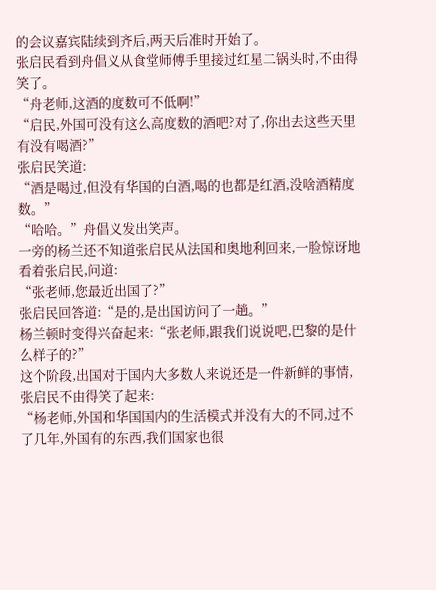的会议嘉宾陆续到齐后,两天后准时开始了。
张启民看到舟倡义从食堂师傅手里接过红星二锅头时,不由得笑了。
“舟老师,这酒的度数可不低啊!”
“启民,外国可没有这么高度数的酒吧?对了,你出去这些天里有没有喝酒?”
张启民笑道:
“酒是喝过,但没有华国的白酒,喝的也都是红酒,没啥酒精度数。”
“哈哈。”舟倡义发出笑声。
一旁的杨兰还不知道张启民从法国和奥地利回来,一脸惊讶地看着张启民,问道:
“张老师,您最近出国了?”
张启民回答道:“是的,是出国访问了一趟。”
杨兰顿时变得兴奋起来:“张老师,跟我们说说吧,巴黎的是什么样子的?”
这个阶段,出国对于国内大多数人来说还是一件新鲜的事情,张启民不由得笑了起来:
“杨老师,外国和华国国内的生活模式并没有大的不同,过不了几年,外国有的东西,我们国家也很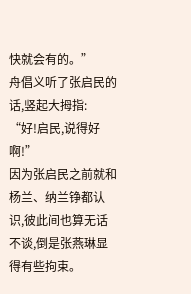快就会有的。”
舟倡义听了张启民的话,竖起大拇指:
“好!启民,说得好啊!”
因为张启民之前就和杨兰、纳兰铮都认识,彼此间也算无话不谈,倒是张燕琳显得有些拘束。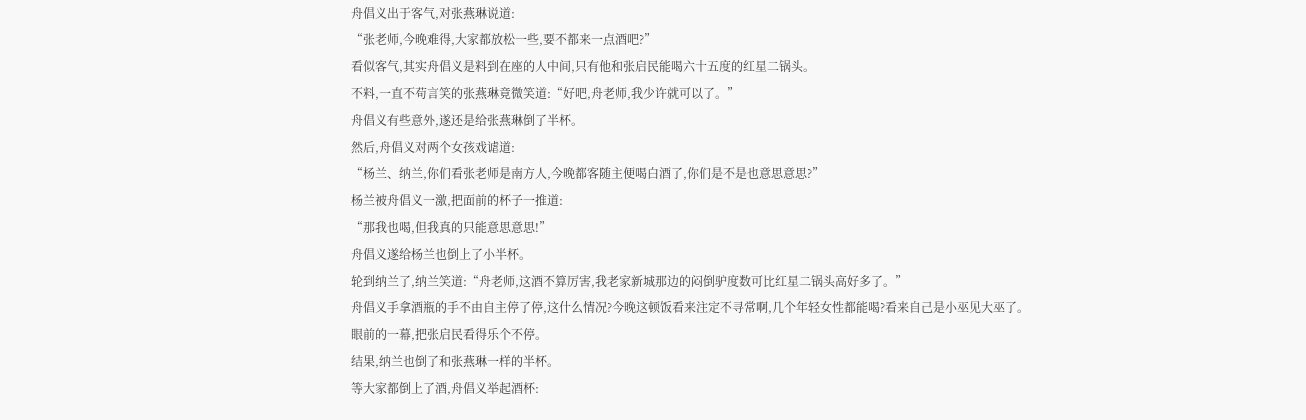舟倡义出于客气,对张燕琳说道:
“张老师,今晚难得,大家都放松一些,要不都来一点酒吧?”
看似客气,其实舟倡义是料到在座的人中间,只有他和张启民能喝六十五度的红星二锅头。
不料,一直不苟言笑的张燕琳竟微笑道:“好吧,舟老师,我少许就可以了。”
舟倡义有些意外,遂还是给张燕琳倒了半杯。
然后,舟倡义对两个女孩戏谑道:
“杨兰、纳兰,你们看张老师是南方人,今晚都客随主便喝白酒了,你们是不是也意思意思?”
杨兰被舟倡义一激,把面前的杯子一推道:
“那我也喝,但我真的只能意思意思!”
舟倡义遂给杨兰也倒上了小半杯。
轮到纳兰了,纳兰笑道:“舟老师,这酒不算厉害,我老家新城那边的闷倒驴度数可比红星二锅头高好多了。”
舟倡义手拿酒瓶的手不由自主停了停,这什么情况?今晚这顿饭看来注定不寻常啊,几个年轻女性都能喝?看来自己是小巫见大巫了。
眼前的一幕,把张启民看得乐个不停。
结果,纳兰也倒了和张燕琳一样的半杯。
等大家都倒上了酒,舟倡义举起酒杯: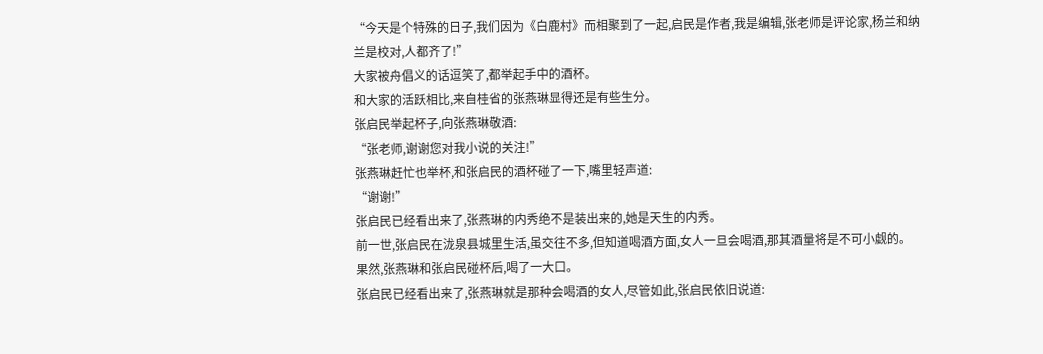“今天是个特殊的日子,我们因为《白鹿村》而相聚到了一起,启民是作者,我是编辑,张老师是评论家,杨兰和纳兰是校对,人都齐了!”
大家被舟倡义的话逗笑了,都举起手中的酒杯。
和大家的活跃相比,来自桂省的张燕琳显得还是有些生分。
张启民举起杯子,向张燕琳敬酒:
“张老师,谢谢您对我小说的关注!”
张燕琳赶忙也举杯,和张启民的酒杯碰了一下,嘴里轻声道:
“谢谢!”
张启民已经看出来了,张燕琳的内秀绝不是装出来的,她是天生的内秀。
前一世,张启民在泷泉县城里生活,虽交往不多,但知道喝酒方面,女人一旦会喝酒,那其酒量将是不可小觑的。
果然,张燕琳和张启民碰杯后,喝了一大口。
张启民已经看出来了,张燕琳就是那种会喝酒的女人,尽管如此,张启民依旧说道: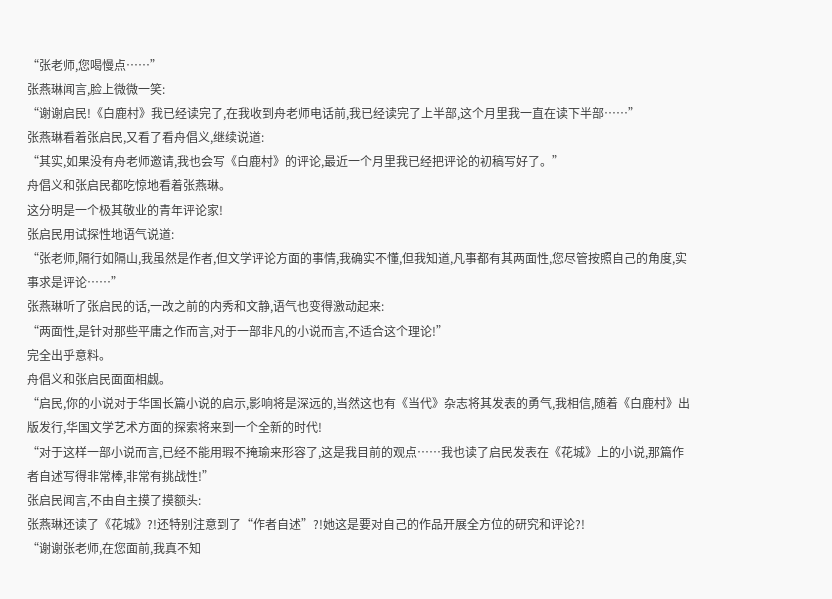“张老师,您喝慢点……”
张燕琳闻言,脸上微微一笑:
“谢谢启民!《白鹿村》我已经读完了,在我收到舟老师电话前,我已经读完了上半部,这个月里我一直在读下半部……”
张燕琳看着张启民,又看了看舟倡义,继续说道:
“其实,如果没有舟老师邀请,我也会写《白鹿村》的评论,最近一个月里我已经把评论的初稿写好了。”
舟倡义和张启民都吃惊地看着张燕琳。
这分明是一个极其敬业的青年评论家!
张启民用试探性地语气说道:
“张老师,隔行如隔山,我虽然是作者,但文学评论方面的事情,我确实不懂,但我知道,凡事都有其两面性,您尽管按照自己的角度,实事求是评论……”
张燕琳听了张启民的话,一改之前的内秀和文静,语气也变得激动起来:
“两面性,是针对那些平庸之作而言,对于一部非凡的小说而言,不适合这个理论!”
完全出乎意料。
舟倡义和张启民面面相觑。
“启民,你的小说对于华国长篇小说的启示,影响将是深远的,当然这也有《当代》杂志将其发表的勇气,我相信,随着《白鹿村》出版发行,华国文学艺术方面的探索将来到一个全新的时代!
“对于这样一部小说而言,已经不能用瑕不掩瑜来形容了,这是我目前的观点……我也读了启民发表在《花城》上的小说,那篇作者自述写得非常棒,非常有挑战性!”
张启民闻言,不由自主摸了摸额头:
张燕琳还读了《花城》?!还特别注意到了“作者自述”?!她这是要对自己的作品开展全方位的研究和评论?!
“谢谢张老师,在您面前,我真不知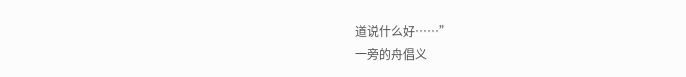道说什么好……”
一旁的舟倡义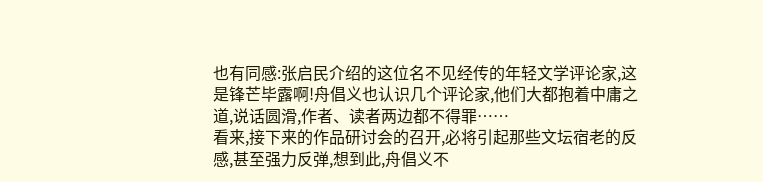也有同感:张启民介绍的这位名不见经传的年轻文学评论家,这是锋芒毕露啊!舟倡义也认识几个评论家,他们大都抱着中庸之道,说话圆滑,作者、读者两边都不得罪……
看来,接下来的作品研讨会的召开,必将引起那些文坛宿老的反感,甚至强力反弹,想到此,舟倡义不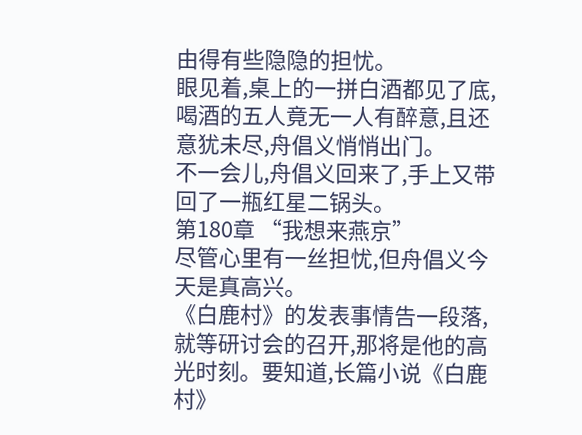由得有些隐隐的担忧。
眼见着,桌上的一拼白酒都见了底,喝酒的五人竟无一人有醉意,且还意犹未尽,舟倡义悄悄出门。
不一会儿,舟倡义回来了,手上又带回了一瓶红星二锅头。
第180章 “我想来燕京”
尽管心里有一丝担忧,但舟倡义今天是真高兴。
《白鹿村》的发表事情告一段落,就等研讨会的召开,那将是他的高光时刻。要知道,长篇小说《白鹿村》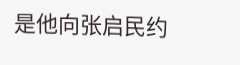是他向张启民约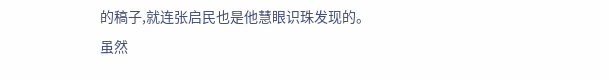的稿子,就连张启民也是他慧眼识珠发现的。
虽然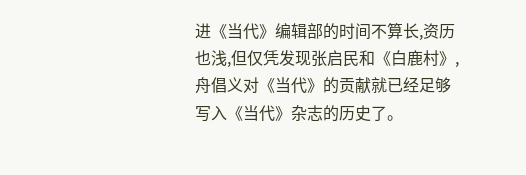进《当代》编辑部的时间不算长,资历也浅,但仅凭发现张启民和《白鹿村》,舟倡义对《当代》的贡献就已经足够写入《当代》杂志的历史了。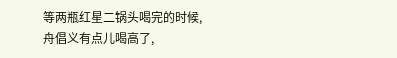等两瓶红星二锅头喝完的时候,舟倡义有点儿喝高了,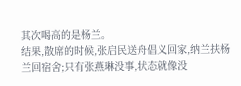其次喝高的是杨兰。
结果,散席的时候,张启民送舟倡义回家,纳兰扶杨兰回宿舍;只有张燕琳没事,状态就像没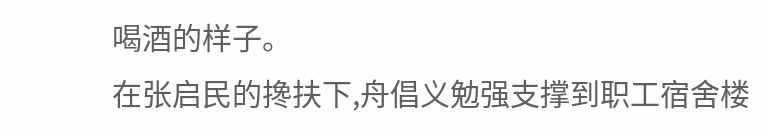喝酒的样子。
在张启民的搀扶下,舟倡义勉强支撑到职工宿舍楼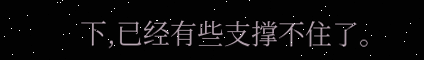下,已经有些支撑不住了。